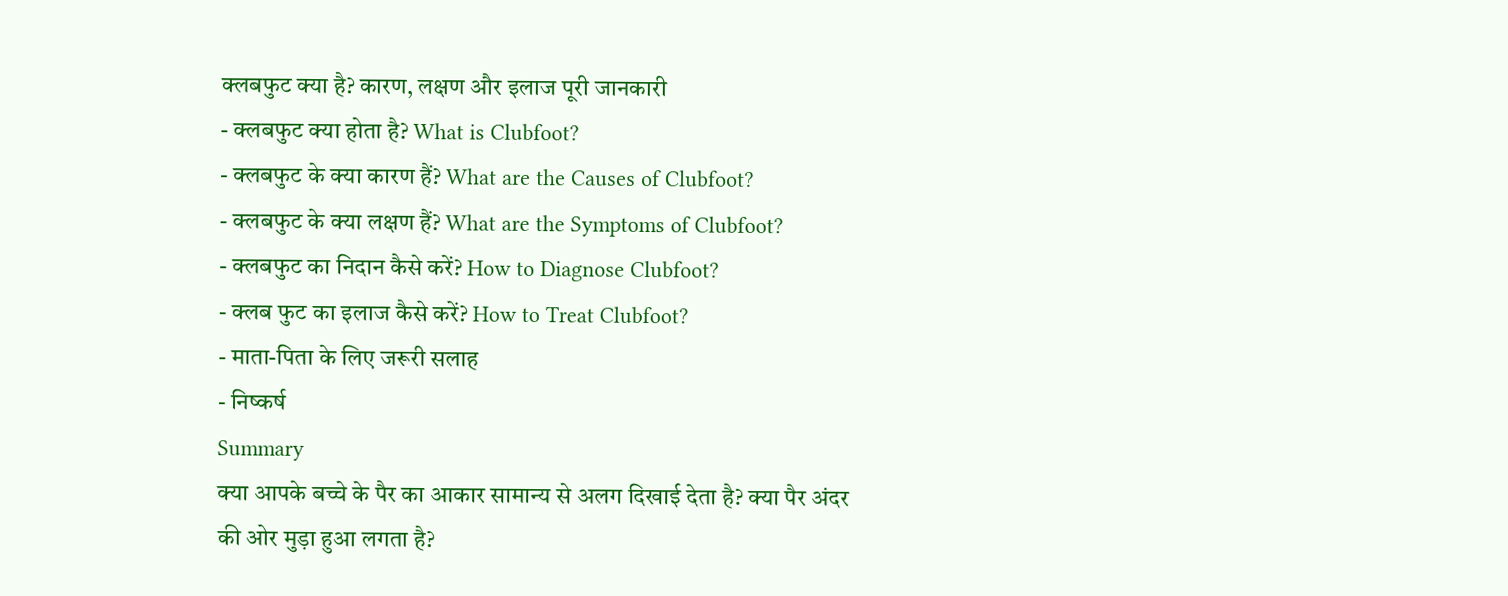क्लबफुट क्या है? कारण, लक्षण और इलाज पूरी जानकारी
- क्लबफुट क्या होता है? What is Clubfoot?
- क्लबफुट के क्या कारण हैं? What are the Causes of Clubfoot?
- क्लबफुट के क्या लक्षण हैं? What are the Symptoms of Clubfoot?
- क्लबफुट का निदान कैसे करें? How to Diagnose Clubfoot?
- क्लब फुट का इलाज कैसे करें? How to Treat Clubfoot?
- माता-पिता के लिए जरूरी सलाह
- निष्कर्ष
Summary
क्या आपके बच्चे के पैर का आकार सामान्य से अलग दिखाई देता है? क्या पैर अंदर की ओर मुड़ा हुआ लगता है?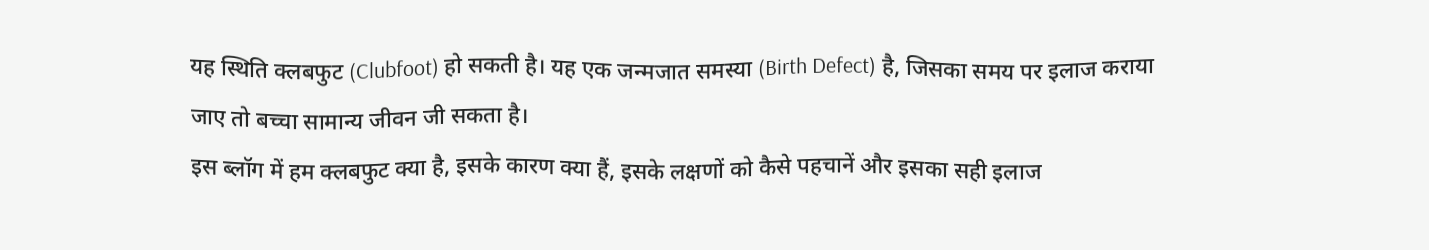यह स्थिति क्लबफुट (Clubfoot) हो सकती है। यह एक जन्मजात समस्या (Birth Defect) है, जिसका समय पर इलाज कराया जाए तो बच्चा सामान्य जीवन जी सकता है।
इस ब्लॉग में हम क्लबफुट क्या है, इसके कारण क्या हैं, इसके लक्षणों को कैसे पहचानें और इसका सही इलाज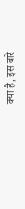क्या है, इस बारे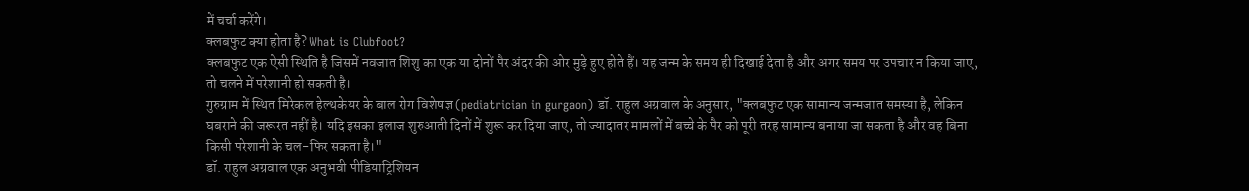में चर्चा करेंगे।
क्लबफुट क्या होता है? What is Clubfoot?
क्लबफुट एक ऐसी स्थिति है जिसमें नवजात शिशु का एक या दोनों पैर अंदर की ओर मुड़े हुए होते हैं। यह जन्म के समय ही दिखाई देता है और अगर समय पर उपचार न किया जाए, तो चलने में परेशानी हो सकती है।
गुरुग्राम में स्थित मिरेकल हेल्थकेयर के बाल रोग विशेषज्ञ (pediatrician in gurgaon) डॉ. राहुल अग्रवाल के अनुसार, "क्लबफुट एक सामान्य जन्मजात समस्या है, लेकिन घबराने की जरूरत नहीं है। यदि इसका इलाज शुरुआती दिनों में शुरू कर दिया जाए, तो ज्यादातर मामलों में बच्चे के पैर को पूरी तरह सामान्य बनाया जा सकता है और वह बिना किसी परेशानी के चल-फिर सकता है।"
डॉ. राहुल अग्रवाल एक अनुभवी पीडियाट्रिशियन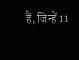हैं, जिन्हें 11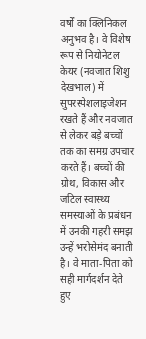वर्षों का क्लिनिकल अनुभव है। वे विशेष रूप से नियोनेटल केयर (नवजात शिशु देखभाल) में सुपरस्पेशलाइजेशन रखते हैं और नवजात से लेकर बड़े बच्चों तक का समग्र उपचार करते हैं। बच्चों की ग्रोथ, विकास और जटिल स्वास्थ्य समस्याओं के प्रबंधन में उनकी गहरी समझ उन्हें भरोसेमंद बनाती है। वे माता-पिता को सही मार्गदर्शन देते हुए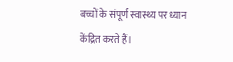बच्चों के संपूर्ण स्वास्थ्य पर ध्यान केंद्रित करते हैं।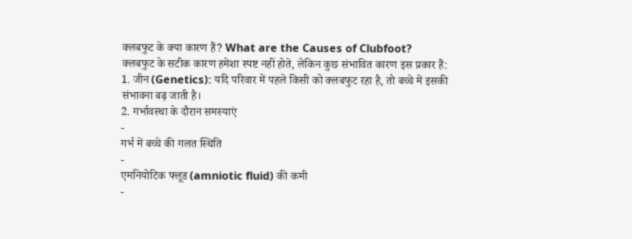क्लबफुट के क्या कारण हैं? What are the Causes of Clubfoot?
क्लबफुट के सटीक कारण हमेशा स्पष्ट नहीं होते, लेकिन कुछ संभावित कारण इस प्रकार हैं:
1. जीन (Genetics): यदि परिवार में पहले किसी को क्लबफुट रहा है, तो बच्चे में इसकी संभावना बढ़ जाती है।
2. गर्भावस्था के दौरान समस्याएं
-
गर्भ में बच्चे की गलत स्थिति
-
एमनियोटिक फ्लूड (amniotic fluid) की कमी
-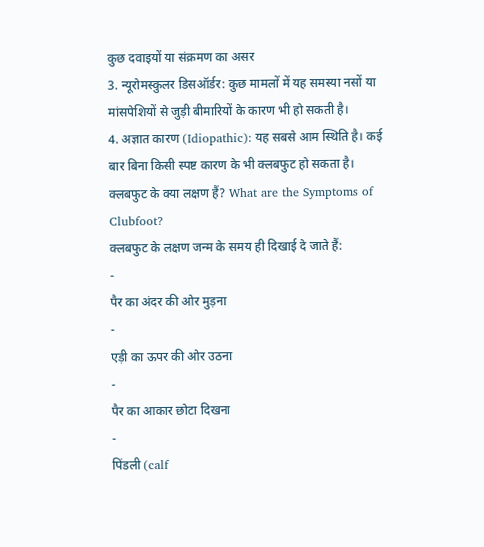कुछ दवाइयों या संक्रमण का असर
3. न्यूरोमस्कुलर डिसऑर्डर: कुछ मामलों में यह समस्या नसों या मांसपेशियों से जुड़ी बीमारियों के कारण भी हो सकती है।
4. अज्ञात कारण (Idiopathic): यह सबसे आम स्थिति है। कई बार बिना किसी स्पष्ट कारण के भी क्लबफुट हो सकता है।
क्लबफुट के क्या लक्षण हैं? What are the Symptoms of Clubfoot?
क्लबफुट के लक्षण जन्म के समय ही दिखाई दे जाते हैं:
-
पैर का अंदर की ओर मुड़ना
-
एड़ी का ऊपर की ओर उठना
-
पैर का आकार छोटा दिखना
-
पिंडली (calf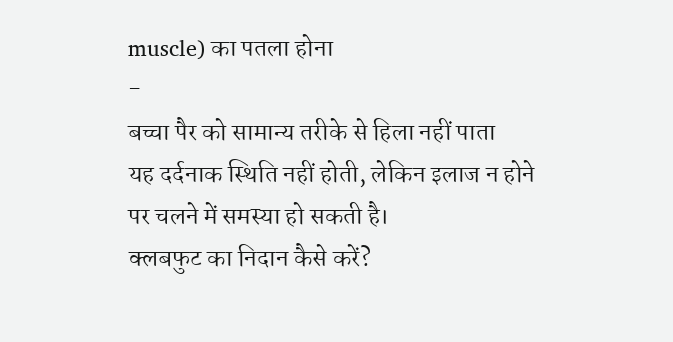muscle) का पतला होना
-
बच्चा पैर को सामान्य तरीके से हिला नहीं पाता
यह दर्दनाक स्थिति नहीं होती, लेकिन इलाज न होने पर चलने में समस्या हो सकती है।
क्लबफुट का निदान कैसे करें?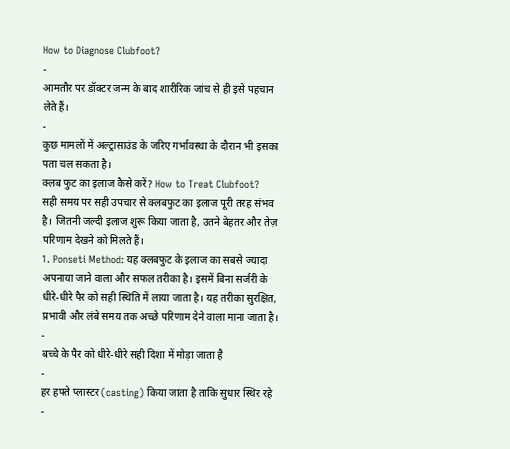How to Diagnose Clubfoot?
-
आमतौर पर डॉक्टर जन्म के बाद शारीरिक जांच से ही इसे पहचान लेते हैं।
-
कुछ मामलों में अल्ट्रासाउंड के जरिए गर्भावस्था के दौरान भी इसका पता चल सकता है।
क्लब फुट का इलाज कैसे करें? How to Treat Clubfoot?
सही समय पर सही उपचार से क्लबफुट का इलाज पूरी तरह संभव है। जितनी जल्दी इलाज शुरू किया जाता है, उतने बेहतर और तेज़ परिणाम देखने को मिलते हैं।
1. Ponseti Method: यह क्लबफुट के इलाज का सबसे ज्यादा अपनाया जाने वाला और सफल तरीका है। इसमें बिना सर्जरी के धीरे-धीरे पैर को सही स्थिति में लाया जाता है। यह तरीका सुरक्षित, प्रभावी और लंबे समय तक अच्छे परिणाम देने वाला माना जाता है।
-
बच्चे के पैर को धीरे-धीरे सही दिशा में मोड़ा जाता है
-
हर हफ्ते प्लास्टर (casting) किया जाता है ताकि सुधार स्थिर रहे
-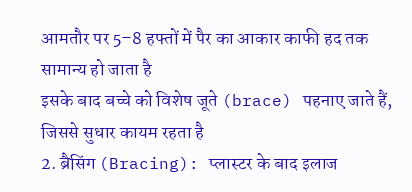आमतौर पर 5–8 हफ्तों में पैर का आकार काफी हद तक सामान्य हो जाता है
इसके बाद बच्चे को विशेष जूते (brace) पहनाए जाते हैं, जिससे सुधार कायम रहता है
2. ब्रैसिंग (Bracing): प्लास्टर के बाद इलाज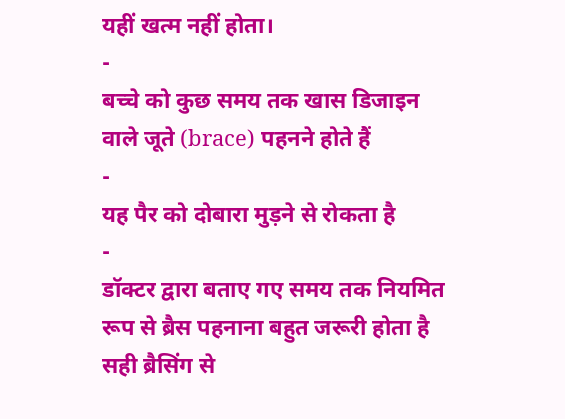यहीं खत्म नहीं होता।
-
बच्चे को कुछ समय तक खास डिजाइन वाले जूते (brace) पहनने होते हैं
-
यह पैर को दोबारा मुड़ने से रोकता है
-
डॉक्टर द्वारा बताए गए समय तक नियमित रूप से ब्रैस पहनाना बहुत जरूरी होता है
सही ब्रैसिंग से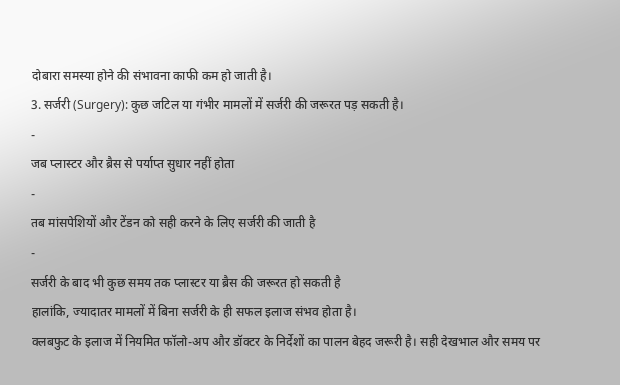दोबारा समस्या होने की संभावना काफी कम हो जाती है।
3. सर्जरी (Surgery): कुछ जटिल या गंभीर मामलों में सर्जरी की जरूरत पड़ सकती है।
-
जब प्लास्टर और ब्रैस से पर्याप्त सुधार नहीं होता
-
तब मांसपेशियों और टेंडन को सही करने के लिए सर्जरी की जाती है
-
सर्जरी के बाद भी कुछ समय तक प्लास्टर या ब्रैस की जरूरत हो सकती है
हालांकि, ज्यादातर मामलों में बिना सर्जरी के ही सफल इलाज संभव होता है।
क्लबफुट के इलाज में नियमित फॉलो-अप और डॉक्टर के निर्देशों का पालन बेहद जरूरी है। सही देखभाल और समय पर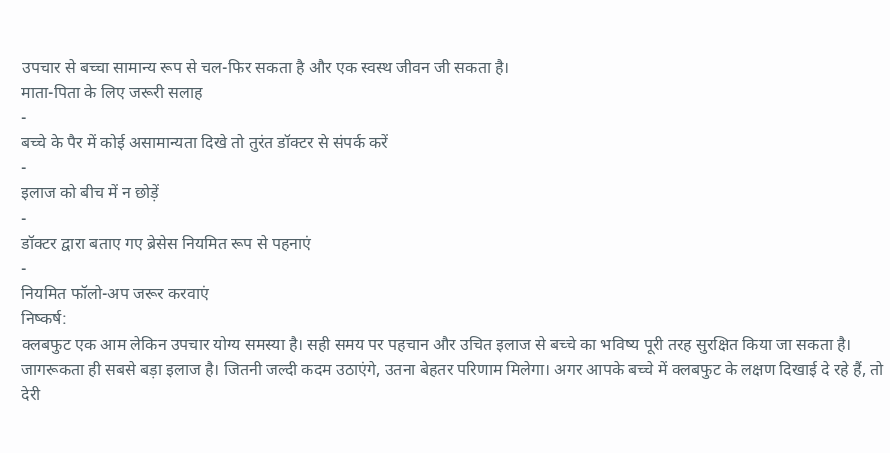उपचार से बच्चा सामान्य रूप से चल-फिर सकता है और एक स्वस्थ जीवन जी सकता है।
माता-पिता के लिए जरूरी सलाह
-
बच्चे के पैर में कोई असामान्यता दिखे तो तुरंत डॉक्टर से संपर्क करें
-
इलाज को बीच में न छोड़ें
-
डॉक्टर द्वारा बताए गए ब्रेसेस नियमित रूप से पहनाएं
-
नियमित फॉलो-अप जरूर करवाएं
निष्कर्ष:
क्लबफुट एक आम लेकिन उपचार योग्य समस्या है। सही समय पर पहचान और उचित इलाज से बच्चे का भविष्य पूरी तरह सुरक्षित किया जा सकता है। जागरूकता ही सबसे बड़ा इलाज है। जितनी जल्दी कदम उठाएंगे, उतना बेहतर परिणाम मिलेगा। अगर आपके बच्चे में क्लबफुट के लक्षण दिखाई दे रहे हैं, तो देरी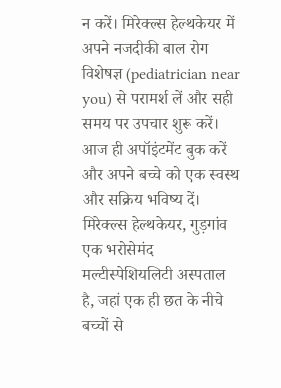न करें। मिरेक्ल्स हेल्थकेयर में अपने नजदीकी बाल रोग विशेषज्ञ (pediatrician near you) से परामर्श लें और सही समय पर उपचार शुरू करें। आज ही अपॉइंटमेंट बुक करें और अपने बच्चे को एक स्वस्थ और सक्रिय भविष्य दें।
मिरेक्ल्स हेल्थकेयर, गुड़गांव एक भरोसेमंद मल्टीस्पेशियलिटी अस्पताल है, जहां एक ही छत के नीचे बच्चों से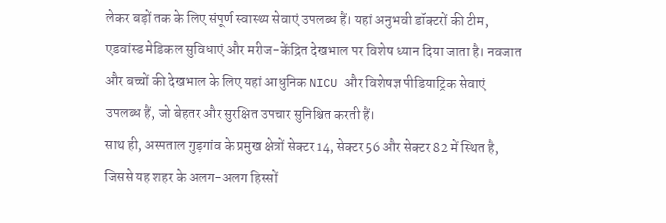लेकर बड़ों तक के लिए संपूर्ण स्वास्थ्य सेवाएं उपलब्ध हैं। यहां अनुभवी डॉक्टरों की टीम, एडवांस्ड मेडिकल सुविधाएं और मरीज-केंद्रित देखभाल पर विशेष ध्यान दिया जाता है। नवजात और बच्चों की देखभाल के लिए यहां आधुनिक NICU और विशेषज्ञ पीडियाट्रिक सेवाएं उपलब्ध हैं, जो बेहतर और सुरक्षित उपचार सुनिश्चित करती हैं।
साथ ही, अस्पताल गुड़गांव के प्रमुख क्षेत्रों सेक्टर 14, सेक्टर 56 और सेक्टर 82 में स्थित है, जिससे यह शहर के अलग-अलग हिस्सों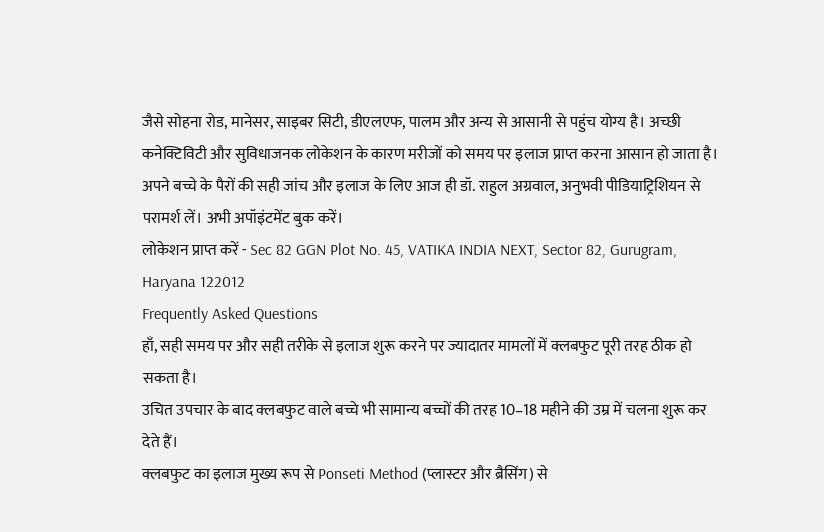जैसे सोहना रोड, मानेसर, साइबर सिटी, डीएलएफ, पालम और अन्य से आसानी से पहुंच योग्य है। अच्छी कनेक्टिविटी और सुविधाजनक लोकेशन के कारण मरीजों को समय पर इलाज प्राप्त करना आसान हो जाता है।
अपने बच्चे के पैरों की सही जांच और इलाज के लिए आज ही डॉ. राहुल अग्रवाल, अनुभवी पीडियाट्रिशियन से परामर्श लें। अभी अपॉइंटमेंट बुक करें।
लोकेशन प्राप्त करें - Sec 82 GGN Plot No. 45, VATIKA INDIA NEXT, Sector 82, Gurugram, Haryana 122012
Frequently Asked Questions
हाँ, सही समय पर और सही तरीके से इलाज शुरू करने पर ज्यादातर मामलों में क्लबफुट पूरी तरह ठीक हो सकता है।
उचित उपचार के बाद क्लबफुट वाले बच्चे भी सामान्य बच्चों की तरह 10–18 महीने की उम्र में चलना शुरू कर देते हैं।
क्लबफुट का इलाज मुख्य रूप से Ponseti Method (प्लास्टर और ब्रैसिंग) से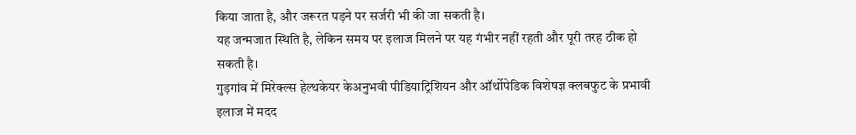किया जाता है, और जरूरत पड़ने पर सर्जरी भी की जा सकती है।
यह जन्मजात स्थिति है, लेकिन समय पर इलाज मिलने पर यह गंभीर नहीं रहती और पूरी तरह ठीक हो सकती है।
गुड़गांव में मिरेक्ल्स हेल्थकेयर केअनुभवी पीडियाट्रिशियन और ऑर्थोपेडिक विशेषज्ञ क्लबफुट के प्रभावी इलाज में मदद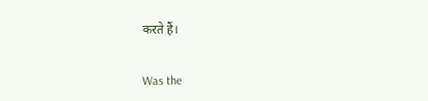करते हैं।


Was the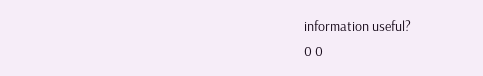information useful?
0 0